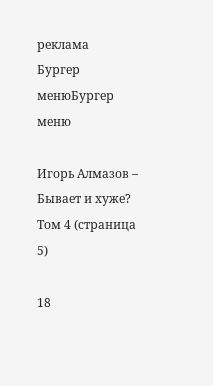реклама
Бургер менюБургер меню

Игорь Алмазов – Бывает и хуже? Том 4 (страница 5)

18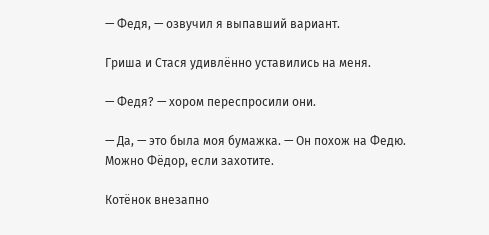— Федя, — озвучил я выпавший вариант.

Гриша и Стася удивлённо уставились на меня.

— Федя? — хором переспросили они.

— Да, — это была моя бумажка. — Он похож на Федю. Можно Фёдор, если захотите.

Котёнок внезапно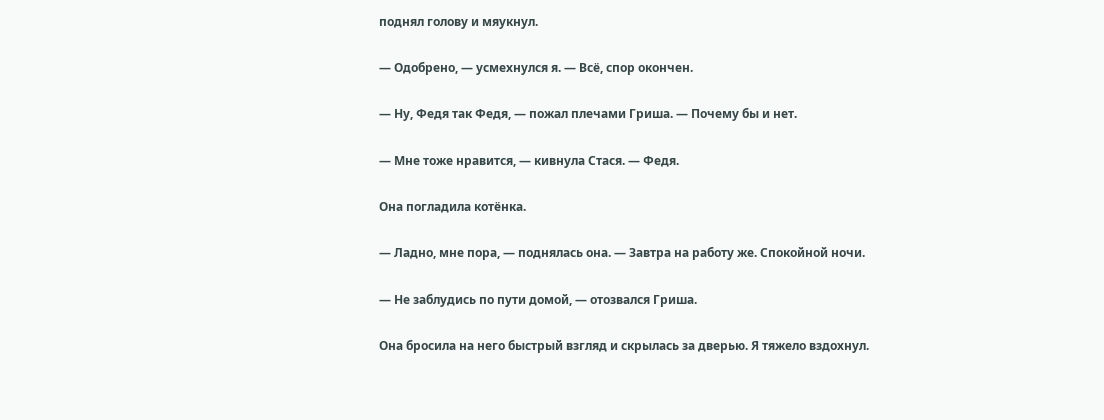поднял голову и мяукнул.

— Одобрено, — усмехнулся я. — Всё, спор окончен.

— Ну, Федя так Федя, — пожал плечами Гриша. — Почему бы и нет.

— Мне тоже нравится, — кивнула Стася. — Федя.

Она погладила котёнка.

— Ладно, мне пора, — поднялась она. — Завтра на работу же. Спокойной ночи.

— Не заблудись по пути домой, — отозвался Гриша.

Она бросила на него быстрый взгляд и скрылась за дверью. Я тяжело вздохнул.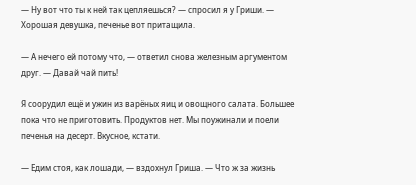— Ну вот что ты к ней так цепляешься? — спросил я у Гриши. — Хорошая девушка, печенье вот притащила.

— А нечего ей потому что, — ответил снова железным аргументом друг. — Давай чай пить!

Я соорудил ещё и ужин из варёных яиц и овощного салата. Большее пока что не приготовить. Продуктов нет. Мы поужинали и поели печенья на десерт. Вкусное, кстати.

— Едим стоя, как лошади, — вздохнул Гриша. — Что ж за жизнь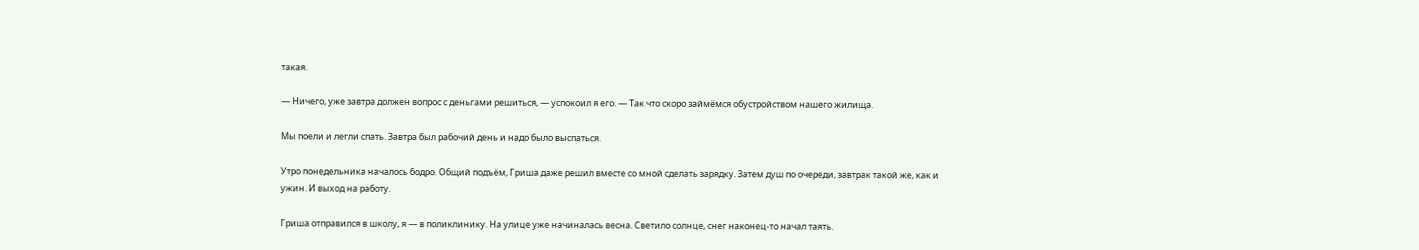такая.

— Ничего, уже завтра должен вопрос с деньгами решиться, — успокоил я его. — Так что скоро займёмся обустройством нашего жилища.

Мы поели и легли спать. Завтра был рабочий день и надо было выспаться.

Утро понедельника началось бодро. Общий подъём, Гриша даже решил вместе со мной сделать зарядку. Затем душ по очереди, завтрак такой же, как и ужин. И выход на работу.

Гриша отправился в школу, я — в поликлинику. На улице уже начиналась весна. Светило солнце, снег наконец-то начал таять.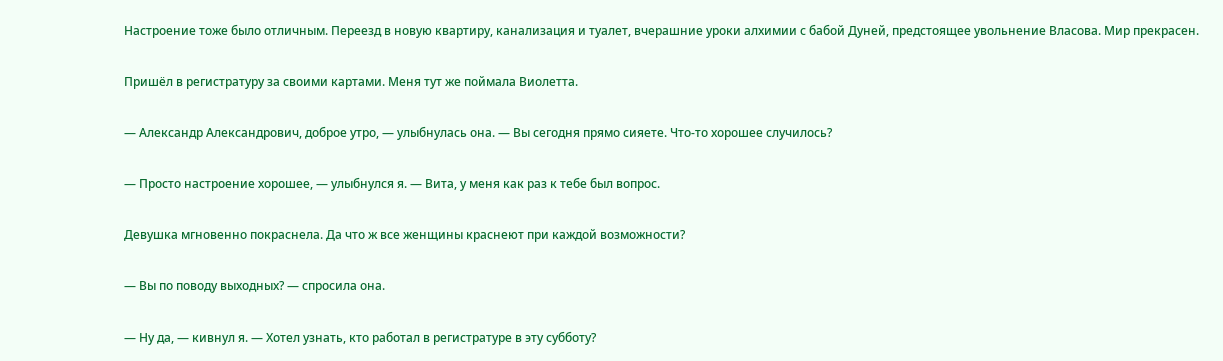Настроение тоже было отличным. Переезд в новую квартиру, канализация и туалет, вчерашние уроки алхимии с бабой Дуней, предстоящее увольнение Власова. Мир прекрасен.

Пришёл в регистратуру за своими картами. Меня тут же поймала Виолетта.

— Александр Александрович, доброе утро, — улыбнулась она. — Вы сегодня прямо сияете. Что-то хорошее случилось?

— Просто настроение хорошее, — улыбнулся я. — Вита, у меня как раз к тебе был вопрос.

Девушка мгновенно покраснела. Да что ж все женщины краснеют при каждой возможности?

— Вы по поводу выходных? — спросила она.

— Ну да, — кивнул я. — Хотел узнать, кто работал в регистратуре в эту субботу?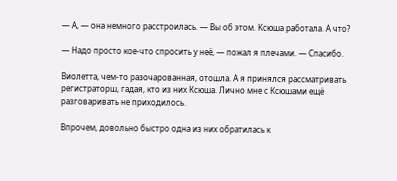— А, — она немного расстроилась. — Вы об этом. Ксюша работала. А что?

— Надо просто кое-что спросить у неё, — пожал я плечами. — Спасибо.

Виолетта, чем-то разочарованная, отошла. А я принялся рассматривать регистраторш, гадая, кто из них Ксюша. Лично мне с Ксюшами ещё разговаривать не приходилось.

Впрочем, довольно быстро одна из них обратилась к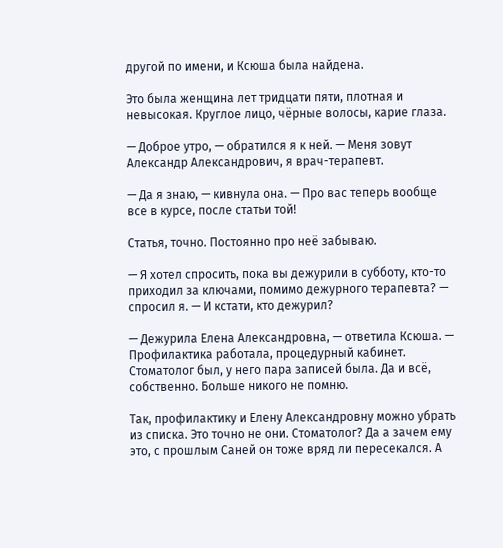другой по имени, и Ксюша была найдена.

Это была женщина лет тридцати пяти, плотная и невысокая. Круглое лицо, чёрные волосы, карие глаза.

— Доброе утро, — обратился я к ней. — Меня зовут Александр Александрович, я врач-терапевт.

— Да я знаю, — кивнула она. — Про вас теперь вообще все в курсе, после статьи той!

Статья, точно. Постоянно про неё забываю.

— Я хотел спросить, пока вы дежурили в субботу, кто-то приходил за ключами, помимо дежурного терапевта? — спросил я. — И кстати, кто дежурил?

— Дежурила Елена Александровна, — ответила Ксюша. — Профилактика работала, процедурный кабинет. Стоматолог был, у него пара записей была. Да и всё, собственно. Больше никого не помню.

Так, профилактику и Елену Александровну можно убрать из списка. Это точно не они. Стоматолог? Да а зачем ему это, с прошлым Саней он тоже вряд ли пересекался. А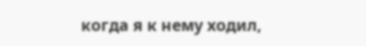когда я к нему ходил,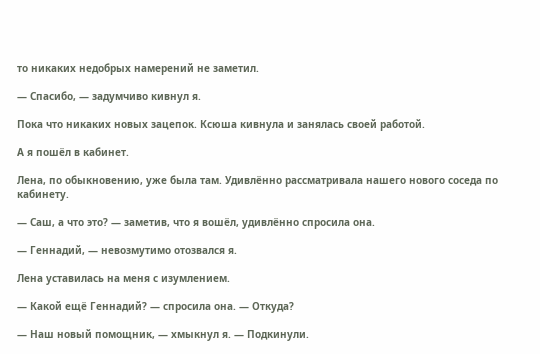то никаких недобрых намерений не заметил.

— Спасибо, — задумчиво кивнул я.

Пока что никаких новых зацепок. Ксюша кивнула и занялась своей работой.

А я пошёл в кабинет.

Лена, по обыкновению, уже была там. Удивлённо рассматривала нашего нового соседа по кабинету.

— Саш, а что это? — заметив, что я вошёл, удивлённо спросила она.

— Геннадий, — невозмутимо отозвался я.

Лена уставилась на меня с изумлением.

— Какой ещё Геннадий? — спросила она. — Откуда?

— Наш новый помощник, — хмыкнул я. — Подкинули.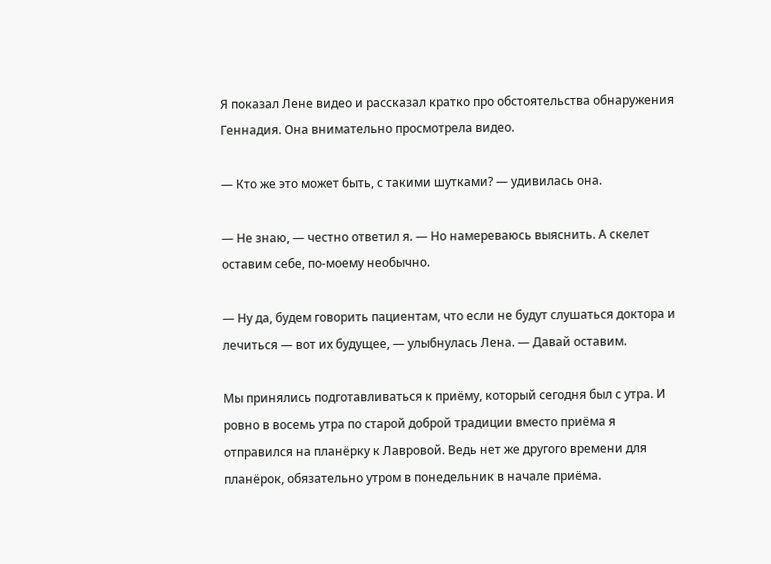Я показал Лене видео и рассказал кратко про обстоятельства обнаружения Геннадия. Она внимательно просмотрела видео.

— Кто же это может быть, с такими шутками? — удивилась она.

— Не знаю, — честно ответил я. — Но намереваюсь выяснить. А скелет оставим себе, по-моему необычно.

— Ну да, будем говорить пациентам, что если не будут слушаться доктора и лечиться — вот их будущее, — улыбнулась Лена. — Давай оставим.

Мы принялись подготавливаться к приёму, который сегодня был с утра. И ровно в восемь утра по старой доброй традиции вместо приёма я отправился на планёрку к Лавровой. Ведь нет же другого времени для планёрок, обязательно утром в понедельник в начале приёма.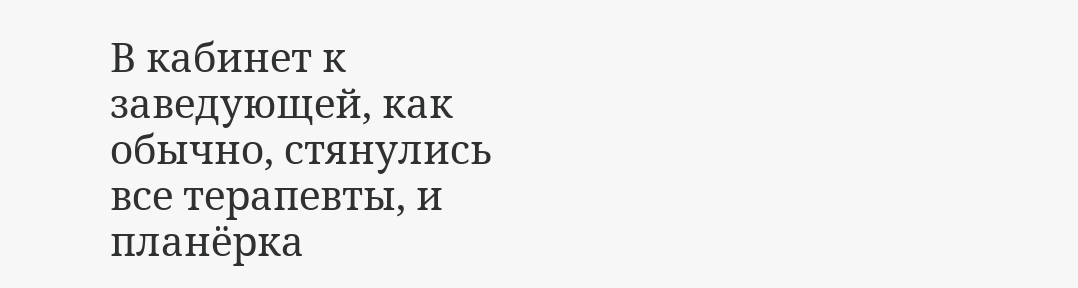В кабинет к заведующей, как обычно, стянулись все терапевты, и планёрка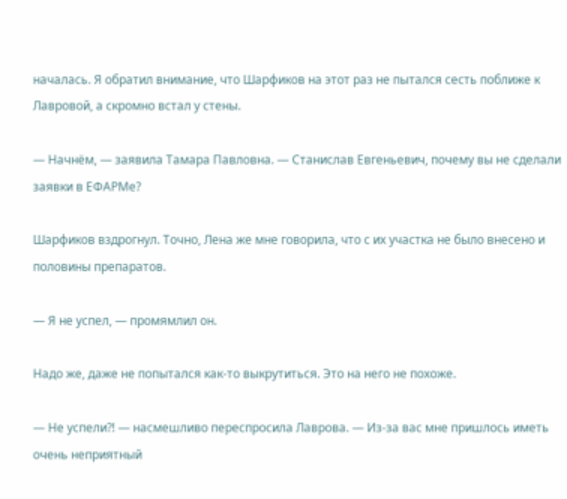началась. Я обратил внимание, что Шарфиков на этот раз не пытался сесть поближе к Лавровой, а скромно встал у стены.

— Начнём, — заявила Тамара Павловна. — Станислав Евгеньевич, почему вы не сделали заявки в ЕФАРМе?

Шарфиков вздрогнул. Точно, Лена же мне говорила, что с их участка не было внесено и половины препаратов.

— Я не успел, — промямлил он.

Надо же, даже не попытался как-то выкрутиться. Это на него не похоже.

— Не успели⁈ — насмешливо переспросила Лаврова. — Из-за вас мне пришлось иметь очень неприятный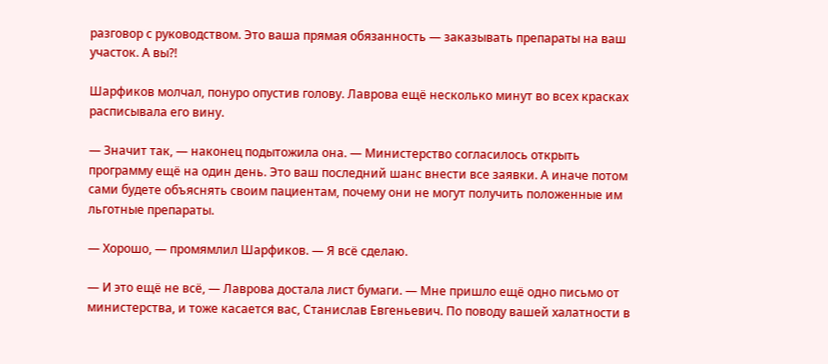разговор с руководством. Это ваша прямая обязанность — заказывать препараты на ваш участок. А вы⁈

Шарфиков молчал, понуро опустив голову. Лаврова ещё несколько минут во всех красках расписывала его вину.

— Значит так, — наконец подытожила она. — Министерство согласилось открыть программу ещё на один день. Это ваш последний шанс внести все заявки. А иначе потом сами будете объяснять своим пациентам, почему они не могут получить положенные им льготные препараты.

— Хорошо, — промямлил Шарфиков. — Я всё сделаю.

— И это ещё не всё, — Лаврова достала лист бумаги. — Мне пришло ещё одно письмо от министерства, и тоже касается вас, Станислав Евгеньевич. По поводу вашей халатности в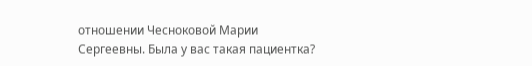отношении Чесноковой Марии Сергеевны. Была у вас такая пациентка?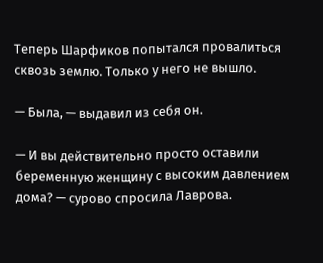Теперь Шарфиков попытался провалиться сквозь землю. Только у него не вышло.

— Была, — выдавил из себя он.

— И вы действительно просто оставили беременную женщину с высоким давлением дома? — сурово спросила Лаврова.